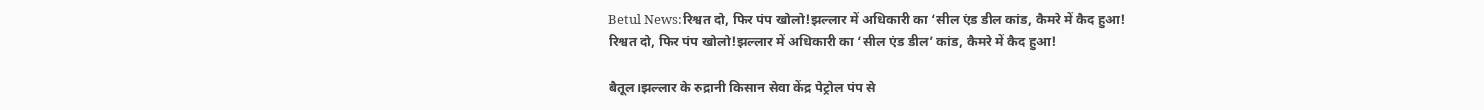Betul News:रिश्वत दो, फिर पंप खोलो!झल्लार में अधिकारी का ‘सील एंड डील कांड, कैमरे में कैद हुआ!
रिश्वत दो, फिर पंप खोलो!झल्लार में अधिकारी का ‘सील एंड डील’ कांड, कैमरे में कैद हुआ!

बैतूल।झल्लार के रुद्रानी किसान सेवा केंद्र पेट्रोल पंप से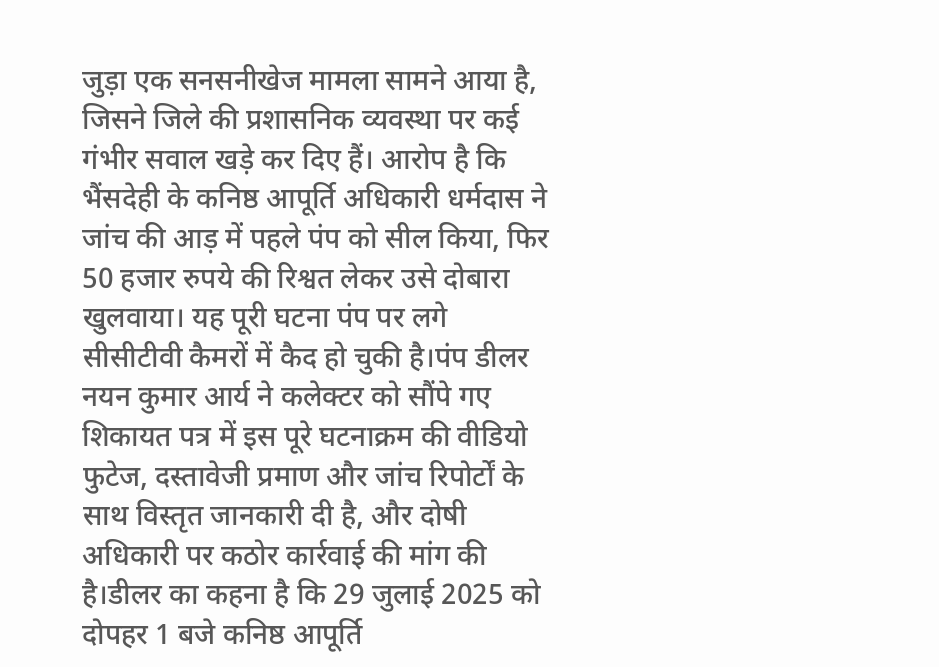जुड़ा एक सनसनीखेज मामला सामने आया है, जिसने जिले की प्रशासनिक व्यवस्था पर कई गंभीर सवाल खड़े कर दिए हैं। आरोप है कि भैंसदेही के कनिष्ठ आपूर्ति अधिकारी धर्मदास ने जांच की आड़ में पहले पंप को सील किया, फिर 50 हजार रुपये की रिश्वत लेकर उसे दोबारा खुलवाया। यह पूरी घटना पंप पर लगे सीसीटीवी कैमरों में कैद हो चुकी है।पंप डीलर नयन कुमार आर्य ने कलेक्टर को सौंपे गए शिकायत पत्र में इस पूरे घटनाक्रम की वीडियो फुटेज, दस्तावेजी प्रमाण और जांच रिपोर्टों के साथ विस्तृत जानकारी दी है, और दोषी अधिकारी पर कठोर कार्रवाई की मांग की है।डीलर का कहना है कि 29 जुलाई 2025 को दोपहर 1 बजे कनिष्ठ आपूर्ति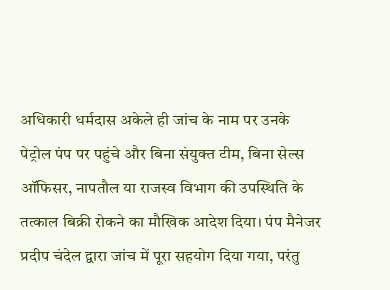अधिकारी धर्मदास अकेले ही जांच के नाम पर उनके पेट्रोल पंप पर पहुंचे और बिना संयुक्त टीम, बिना सेल्स ऑफिसर, नापतौल या राजस्व विभाग की उपस्थिति के तत्काल बिक्री रोकने का मौखिक आदेश दिया। पंप मैनेजर प्रदीप चंदेल द्वारा जांच में पूरा सहयोग दिया गया, परंतु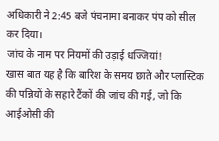अधिकारी ने 2:45 बजे पंचनामा बनाकर पंप को सील कर दिया।
जांच के नाम पर नियमों की उड़ाई धज्जियां!
खास बात यह है कि बारिश के समय छाते और प्लास्टिक की पन्नियों के सहारे टैंकों की जांच की गई, जो कि आईओसी की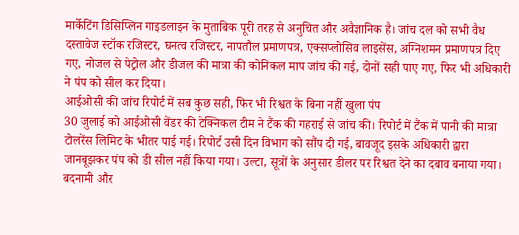मार्केटिंग डिसिप्लिन गाइडलाइन के मुताबिक पूरी तरह से अनुचित और अवैज्ञानिक है। जांच दल को सभी वैध दस्तावेज स्टॉक रजिस्टर, घनत्व रजिस्टर, नापतौल प्रमाणपत्र, एक्सप्लोसिव लाइसेंस, अग्निशमन प्रमाणपत्र दिए गए, नोजल से पेट्रोल और डीजल की मात्रा की कोनिकल माप जांच की गई, दोनों सही पाए गए, फिर भी अधिकारी ने पंप को सील कर दिया।
आईओसी की जांच रिपोर्ट में सब कुछ सही, फिर भी रिश्वत के बिना नहीं खुला पंप
30 जुलाई को आईओसी वेंडर की टेक्निकल टीम ने टैंक की गहराई से जांच की। रिपोर्ट में टैंक में पानी की मात्रा टोलरेंस लिमिट के भीतर पाई गई। रिपोर्ट उसी दिन विभाग को सौंप दी गई, बावजूद इसके अधिकारी द्वारा जानबूझकर पंप को डी सील नहीं किया गया। उल्टा, सूत्रों के अनुसार डीलर पर रिश्वत देने का दबाव बनाया गया। बदनामी और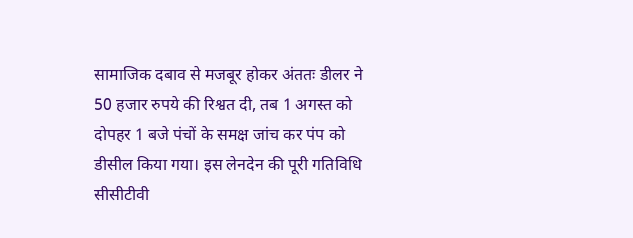सामाजिक दबाव से मजबूर होकर अंततः डीलर ने 50 हजार रुपये की रिश्वत दी, तब 1 अगस्त को दोपहर 1 बजे पंचों के समक्ष जांच कर पंप को डीसील किया गया। इस लेनदेन की पूरी गतिविधि सीसीटीवी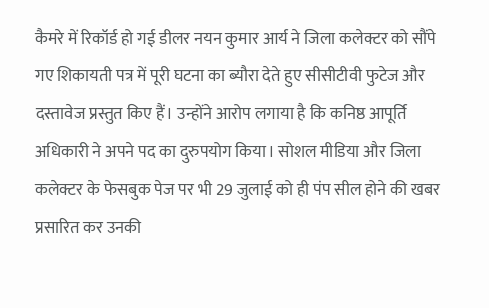कैमरे में रिकॉर्ड हो गई डीलर नयन कुमार आर्य ने जिला कलेक्टर को सौंपे गए शिकायती पत्र में पूरी घटना का ब्यौरा देते हुए सीसीटीवी फुटेज और दस्तावेज प्रस्तुत किए हैं। उन्होंने आरोप लगाया है कि कनिष्ठ आपूर्ति अधिकारी ने अपने पद का दुरुपयोग किया। सोशल मीडिया और जिला कलेक्टर के फेसबुक पेज पर भी 29 जुलाई को ही पंप सील होने की खबर प्रसारित कर उनकी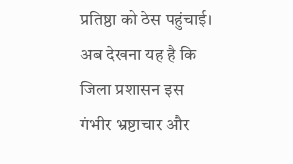प्रतिष्ठा को ठेस पहुंचाई। अब देखना यह है कि जिला प्रशासन इस गंभीर भ्रष्टाचार और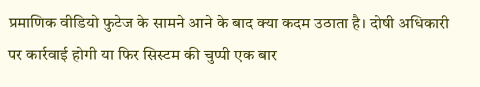प्रमाणिक वीडियो फुटेज के सामने आने के बाद क्या कदम उठाता है। दोषी अधिकारी पर कार्रवाई होगी या फिर सिस्टम की चुप्पी एक बार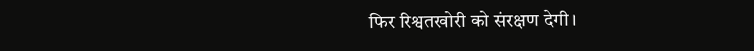फिर रिश्वतखोरी को संरक्षण देगी।